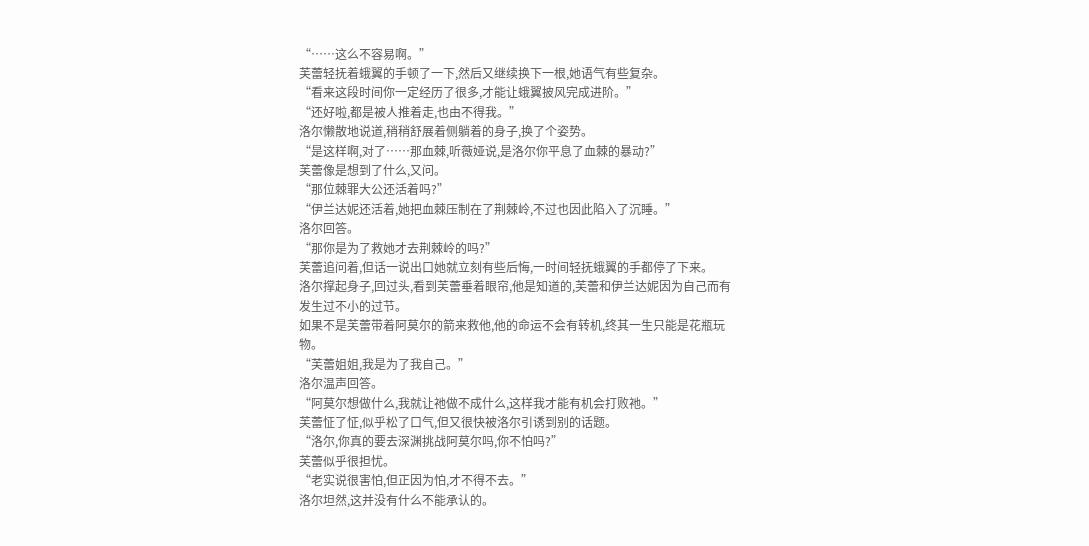“……这么不容易啊。”
芙蕾轻抚着蛾翼的手顿了一下,然后又继续换下一根,她语气有些复杂。
“看来这段时间你一定经历了很多,才能让蛾翼披风完成进阶。”
“还好啦,都是被人推着走,也由不得我。”
洛尔懒散地说道,稍稍舒展着侧躺着的身子,换了个姿势。
“是这样啊,对了……那血棘,听薇娅说,是洛尔你平息了血棘的暴动?”
芙蕾像是想到了什么,又问。
“那位棘罪大公还活着吗?”
“伊兰达妮还活着,她把血棘压制在了荆棘岭,不过也因此陷入了沉睡。”
洛尔回答。
“那你是为了救她才去荆棘岭的吗?”
芙蕾追问着,但话一说出口她就立刻有些后悔,一时间轻抚蛾翼的手都停了下来。
洛尔撑起身子,回过头,看到芙蕾垂着眼帘,他是知道的,芙蕾和伊兰达妮因为自己而有发生过不小的过节。
如果不是芙蕾带着阿莫尔的箭来救他,他的命运不会有转机,终其一生只能是花瓶玩物。
“芙蕾姐姐,我是为了我自己。”
洛尔温声回答。
“阿莫尔想做什么,我就让祂做不成什么,这样我才能有机会打败祂。”
芙蕾怔了怔,似乎松了口气,但又很快被洛尔引诱到别的话题。
“洛尔,你真的要去深渊挑战阿莫尔吗,你不怕吗?”
芙蕾似乎很担忧。
“老实说很害怕,但正因为怕,才不得不去。”
洛尔坦然,这并没有什么不能承认的。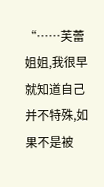“……芙蕾姐姐,我很早就知道自己并不特殊,如果不是被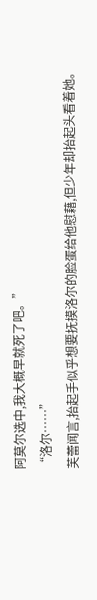阿莫尔选中,我大概早就死了吧。”
“洛尔……”
芙蕾闻言,抬起手似乎想要抚摸洛尔的脸蛋给他慰藉,但少年却抬起头看着她。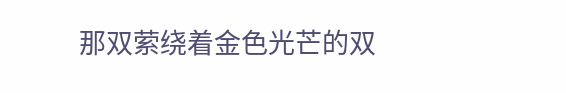那双萦绕着金色光芒的双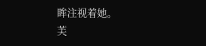眸注视着她。
芙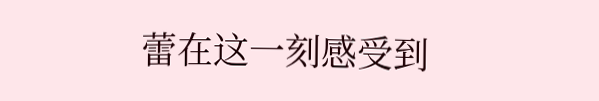蕾在这一刻感受到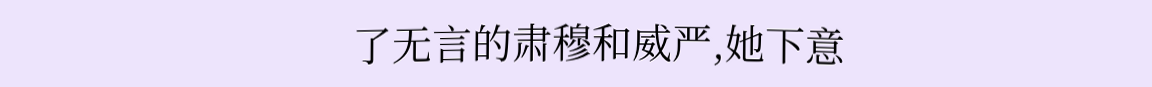了无言的肃穆和威严,她下意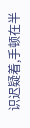识迟疑着,手顿在半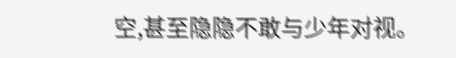空,甚至隐隐不敢与少年对视。